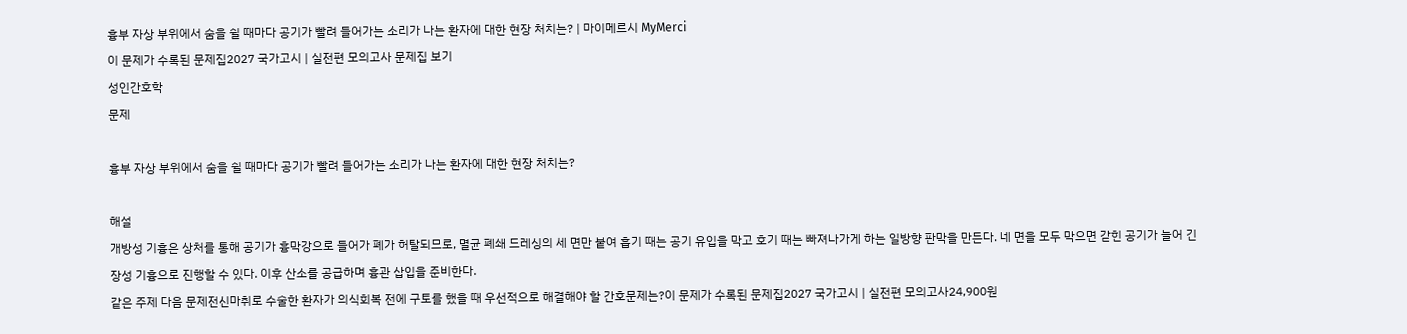흉부 자상 부위에서 숨을 쉴 때마다 공기가 빨려 들어가는 소리가 나는 환자에 대한 현장 처치는? | 마이메르시 MyMerci
이 문제가 수록된 문제집2027 국가고시 | 실전편 모의고사 문제집 보기
성인간호학
문제

흉부 자상 부위에서 숨을 쉴 때마다 공기가 빨려 들어가는 소리가 나는 환자에 대한 현장 처치는?

해설
개방성 기흉은 상처를 통해 공기가 흉막강으로 들어가 폐가 허탈되므로, 멸균 폐쇄 드레싱의 세 면만 붙여 흡기 때는 공기 유입을 막고 호기 때는 빠져나가게 하는 일방향 판막을 만든다. 네 면을 모두 막으면 갇힌 공기가 늘어 긴장성 기흉으로 진행할 수 있다. 이후 산소를 공급하며 흉관 삽입을 준비한다.
같은 주제 다음 문제전신마취로 수술한 환자가 의식회복 전에 구토를 했을 때 우선적으로 해결해야 할 간호문제는?이 문제가 수록된 문제집2027 국가고시 | 실전편 모의고사24,900원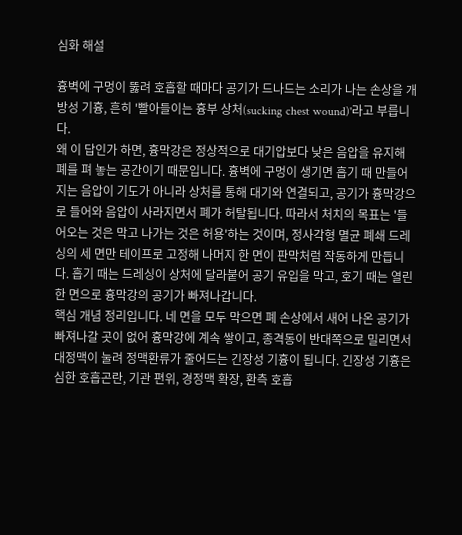심화 해설

흉벽에 구멍이 뚫려 호흡할 때마다 공기가 드나드는 소리가 나는 손상을 개방성 기흉, 흔히 '빨아들이는 흉부 상처(sucking chest wound)'라고 부릅니다.
왜 이 답인가 하면, 흉막강은 정상적으로 대기압보다 낮은 음압을 유지해 폐를 펴 놓는 공간이기 때문입니다. 흉벽에 구멍이 생기면 흡기 때 만들어지는 음압이 기도가 아니라 상처를 통해 대기와 연결되고, 공기가 흉막강으로 들어와 음압이 사라지면서 폐가 허탈됩니다. 따라서 처치의 목표는 '들어오는 것은 막고 나가는 것은 허용'하는 것이며, 정사각형 멸균 폐쇄 드레싱의 세 면만 테이프로 고정해 나머지 한 면이 판막처럼 작동하게 만듭니다. 흡기 때는 드레싱이 상처에 달라붙어 공기 유입을 막고, 호기 때는 열린 한 면으로 흉막강의 공기가 빠져나갑니다.
핵심 개념 정리입니다. 네 면을 모두 막으면 폐 손상에서 새어 나온 공기가 빠져나갈 곳이 없어 흉막강에 계속 쌓이고, 종격동이 반대쪽으로 밀리면서 대정맥이 눌려 정맥환류가 줄어드는 긴장성 기흉이 됩니다. 긴장성 기흉은 심한 호흡곤란, 기관 편위, 경정맥 확장, 환측 호흡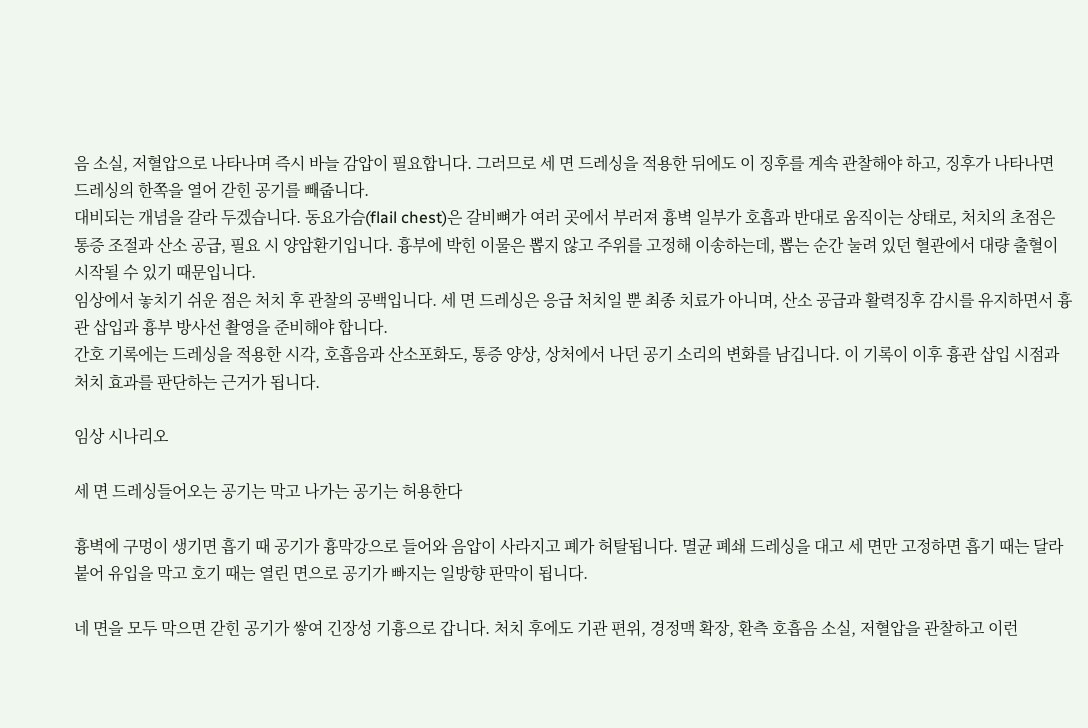음 소실, 저혈압으로 나타나며 즉시 바늘 감압이 필요합니다. 그러므로 세 면 드레싱을 적용한 뒤에도 이 징후를 계속 관찰해야 하고, 징후가 나타나면 드레싱의 한쪽을 열어 갇힌 공기를 빼줍니다.
대비되는 개념을 갈라 두겠습니다. 동요가슴(flail chest)은 갈비뼈가 여러 곳에서 부러져 흉벽 일부가 호흡과 반대로 움직이는 상태로, 처치의 초점은 통증 조절과 산소 공급, 필요 시 양압환기입니다. 흉부에 박힌 이물은 뽑지 않고 주위를 고정해 이송하는데, 뽑는 순간 눌려 있던 혈관에서 대량 출혈이 시작될 수 있기 때문입니다.
임상에서 놓치기 쉬운 점은 처치 후 관찰의 공백입니다. 세 면 드레싱은 응급 처치일 뿐 최종 치료가 아니며, 산소 공급과 활력징후 감시를 유지하면서 흉관 삽입과 흉부 방사선 촬영을 준비해야 합니다.
간호 기록에는 드레싱을 적용한 시각, 호흡음과 산소포화도, 통증 양상, 상처에서 나던 공기 소리의 변화를 남깁니다. 이 기록이 이후 흉관 삽입 시점과 처치 효과를 판단하는 근거가 됩니다.

임상 시나리오

세 면 드레싱들어오는 공기는 막고 나가는 공기는 허용한다

흉벽에 구멍이 생기면 흡기 때 공기가 흉막강으로 들어와 음압이 사라지고 폐가 허탈됩니다. 멸균 폐쇄 드레싱을 대고 세 면만 고정하면 흡기 때는 달라붙어 유입을 막고 호기 때는 열린 면으로 공기가 빠지는 일방향 판막이 됩니다.

네 면을 모두 막으면 갇힌 공기가 쌓여 긴장성 기흉으로 갑니다. 처치 후에도 기관 편위, 경정맥 확장, 환측 호흡음 소실, 저혈압을 관찰하고 이런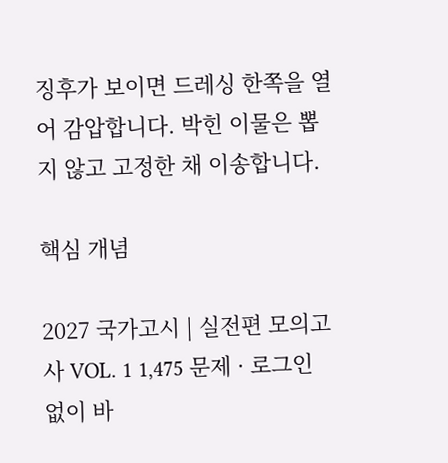징후가 보이면 드레싱 한쪽을 열어 감압합니다. 박힌 이물은 뽑지 않고 고정한 채 이송합니다.

핵심 개념

2027 국가고시 | 실전편 모의고사 VOL. 1 1,475 문제 · 로그인 없이 바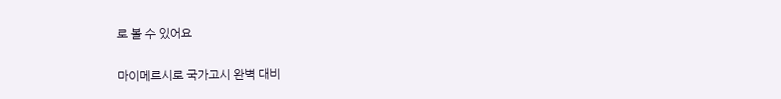로 볼 수 있어요

마이메르시로 국가고시 완벽 대비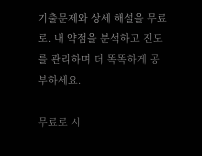기출문제와 상세 해설을 무료로. 내 약점을 분석하고 진도를 관리하며 더 똑똑하게 공부하세요.

무료로 시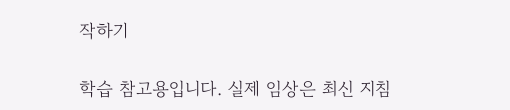작하기

학습 참고용입니다. 실제 임상은 최신 지침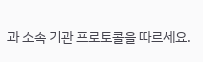과 소속 기관 프로토콜을 따르세요.